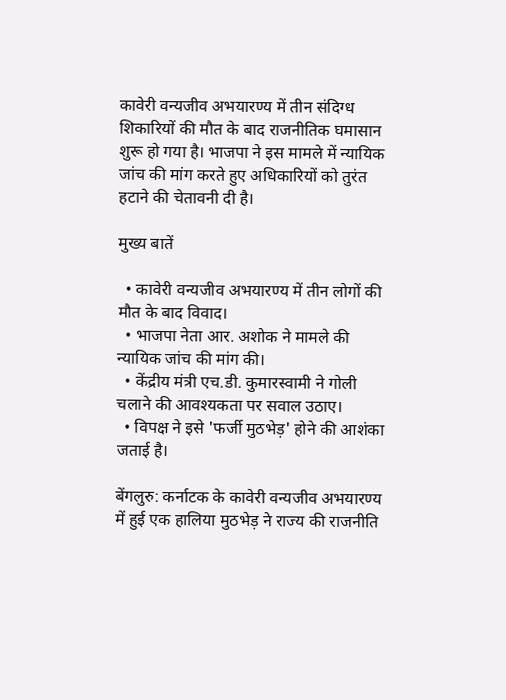कावेरी वन्यजीव अभयारण्य में तीन संदिग्ध शिकारियों की मौत के बाद राजनीतिक घमासान शुरू हो गया है। भाजपा ने इस मामले में न्यायिक जांच की मांग करते हुए अधिकारियों को तुरंत हटाने की चेतावनी दी है।

मुख्य बातें

  • कावेरी वन्यजीव अभयारण्य में तीन लोगों की मौत के बाद विवाद।
  • भाजपा नेता आर. अशोक ने मामले की न्यायिक जांच की मांग की।
  • केंद्रीय मंत्री एच.डी. कुमारस्वामी ने गोली चलाने की आवश्यकता पर सवाल उठाए।
  • विपक्ष ने इसे 'फर्जी मुठभेड़' होने की आशंका जताई है।

बेंगलुरु: कर्नाटक के कावेरी वन्यजीव अभयारण्य में हुई एक हालिया मुठभेड़ ने राज्य की राजनीति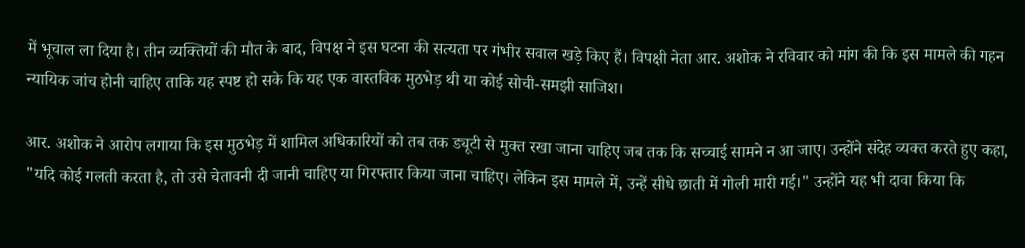में भूचाल ला दिया है। तीन व्यक्तियों की मौत के बाद, विपक्ष ने इस घटना की सत्यता पर गंभीर सवाल खड़े किए हैं। विपक्षी नेता आर. अशोक ने रविवार को मांग की कि इस मामले की गहन न्यायिक जांच होनी चाहिए ताकि यह स्पष्ट हो सके कि यह एक वास्तविक मुठभेड़ थी या कोई सोची-समझी साजिश।

आर. अशोक ने आरोप लगाया कि इस मुठभेड़ में शामिल अधिकारियों को तब तक ड्यूटी से मुक्त रखा जाना चाहिए जब तक कि सच्चाई सामने न आ जाए। उन्होंने संदेह व्यक्त करते हुए कहा, "यदि कोई गलती करता है, तो उसे चेतावनी दी जानी चाहिए या गिरफ्तार किया जाना चाहिए। लेकिन इस मामले में, उन्हें सीधे छाती में गोली मारी गई।" उन्होंने यह भी दावा किया कि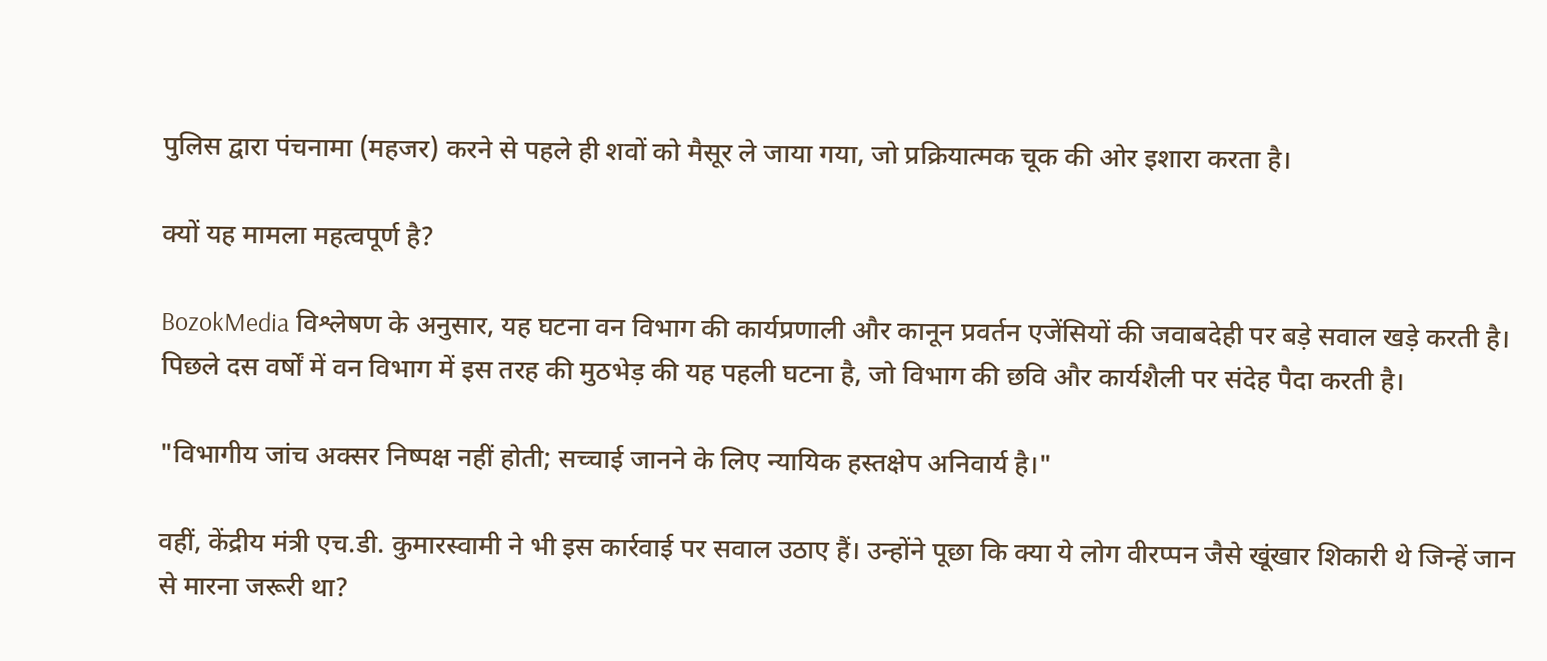पुलिस द्वारा पंचनामा (महजर) करने से पहले ही शवों को मैसूर ले जाया गया, जो प्रक्रियात्मक चूक की ओर इशारा करता है।

क्यों यह मामला महत्वपूर्ण है?

BozokMedia विश्लेषण के अनुसार, यह घटना वन विभाग की कार्यप्रणाली और कानून प्रवर्तन एजेंसियों की जवाबदेही पर बड़े सवाल खड़े करती है। पिछले दस वर्षों में वन विभाग में इस तरह की मुठभेड़ की यह पहली घटना है, जो विभाग की छवि और कार्यशैली पर संदेह पैदा करती है।

"विभागीय जांच अक्सर निष्पक्ष नहीं होती; सच्चाई जानने के लिए न्यायिक हस्तक्षेप अनिवार्य है।"

वहीं, केंद्रीय मंत्री एच.डी. कुमारस्वामी ने भी इस कार्रवाई पर सवाल उठाए हैं। उन्होंने पूछा कि क्या ये लोग वीरप्पन जैसे खूंखार शिकारी थे जिन्हें जान से मारना जरूरी था?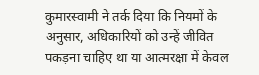कुमारस्वामी ने तर्क दिया कि नियमों के अनुसार, अधिकारियों को उन्हें जीवित पकड़ना चाहिए था या आत्मरक्षा में केवल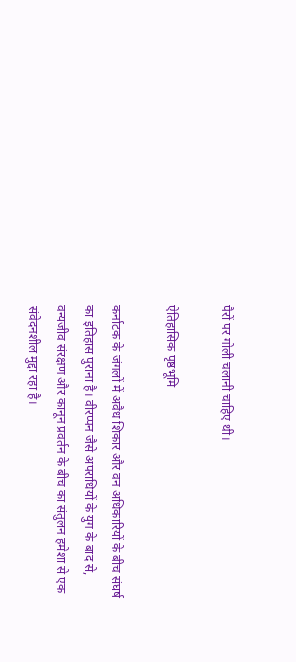पैरों पर गोली चलानी चाहिए थी।

ऐतिहासिक पृष्ठभूमि

कर्नाटक के जंगलों में अवैध शिकार और वन अधिकारियों के बीच संघर्ष का इतिहास पुराना है। वीरप्पन जैसे अपराधियों के युग के बाद से, वन्यजीव संरक्षण और कानून प्रवर्तन के बीच का संतुलन हमेशा से एक संवेदनशील मुद्दा रहा है।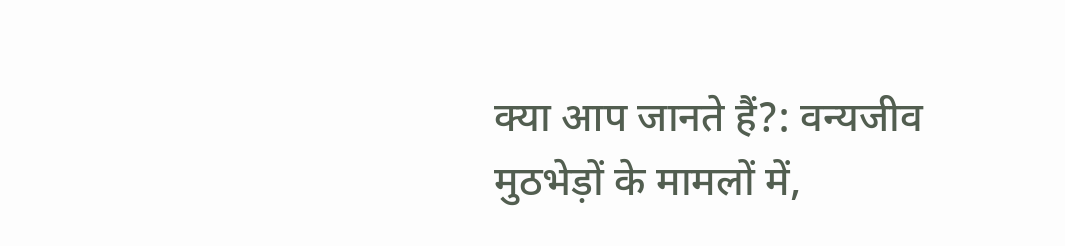क्या आप जानते हैं?: वन्यजीव मुठभेड़ों के मामलों में,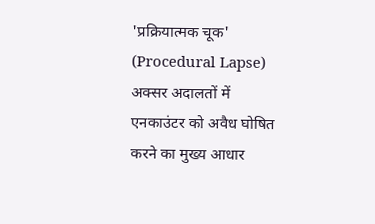'प्रक्रियात्मक चूक' (Procedural Lapse) अक्सर अदालतों में एनकाउंटर को अवैध घोषित करने का मुख्य आधार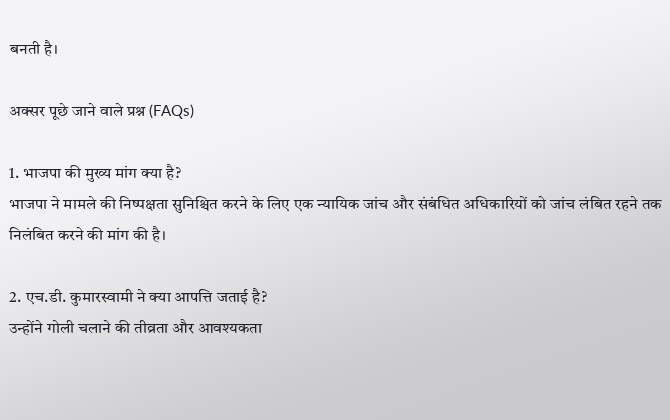बनती है।

अक्सर पूछे जाने वाले प्रश्न (FAQs)

1. भाजपा की मुख्य मांग क्या है?
भाजपा ने मामले की निष्पक्षता सुनिश्चित करने के लिए एक न्यायिक जांच और संबंधित अधिकारियों को जांच लंबित रहने तक निलंबित करने की मांग की है।

2. एच.डी. कुमारस्वामी ने क्या आपत्ति जताई है?
उन्होंने गोली चलाने की तीव्रता और आवश्यकता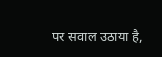पर सवाल उठाया है,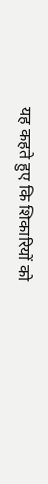यह कहते हुए कि शिकारियों को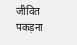जीवित पकड़ना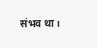संभव था।